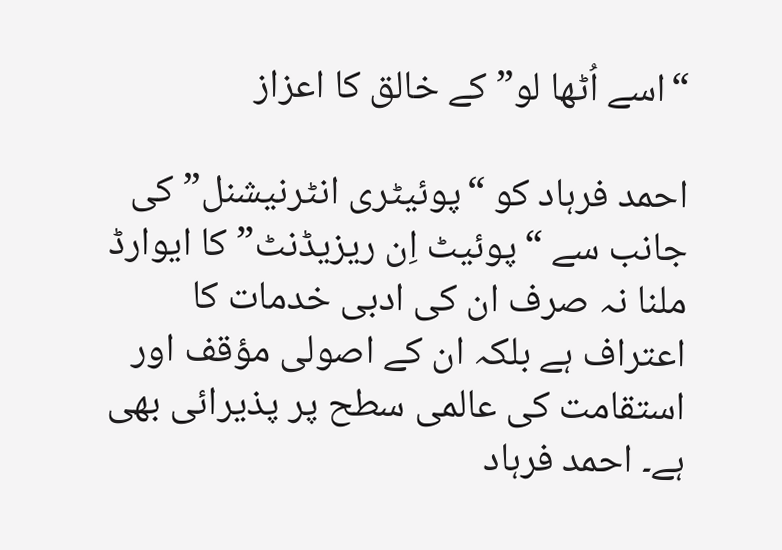“اسے اُٹھا لو” کے خالق کا اعزاز

احمد فرہاد کو “پوئیٹری انٹرنیشنل” کی جانب سے “پوئیٹ اِن ریزیڈنٹ” کا ایوارڈ ملنا نہ صرف ان کی ادبی خدمات کا اعتراف ہے بلکہ ان کے اصولی مؤقف اور استقامت کی عالمی سطح پر پذیرائی بھی ہے۔ احمد فرہاد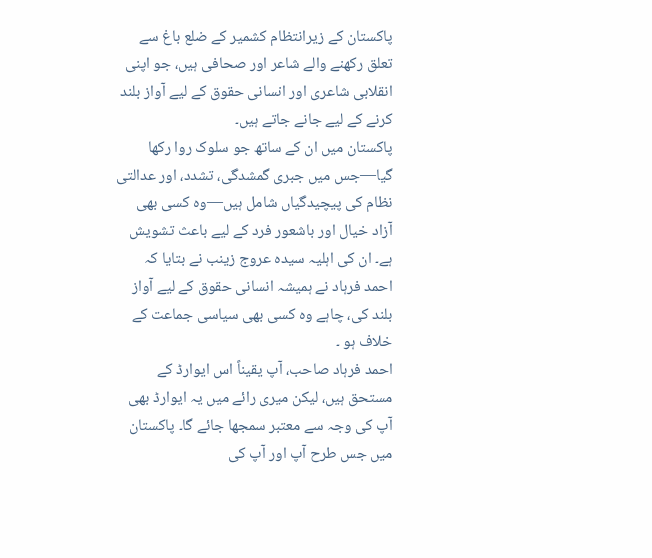پاکستان کے زیرانتظام کشمیر کے ضلع باغ سے تعلق رکھنے والے شاعر اور صحافی ہیں، جو اپنی انقلابی شاعری اور انسانی حقوق کے لیے آواز بلند کرنے کے لیے جانے جاتے ہیں۔
پاکستان میں ان کے ساتھ جو سلوک روا رکھا گیا—جس میں جبری گمشدگی، تشدد، اور عدالتی نظام کی پیچیدگیاں شامل ہیں—وہ کسی بھی آزاد خیال اور باشعور فرد کے لیے باعث تشویش ہے۔ ان کی اہلیہ سیدہ عروج زینب نے بتایا کہ احمد فرہاد نے ہمیشہ انسانی حقوق کے لیے آواز بلند کی، چاہے وہ کسی بھی سیاسی جماعت کے خلاف ہو ۔
احمد فرہاد صاحب، آپ یقیناً اس ایوارڈ کے مستحق ہیں، لیکن میری رائے میں یہ ایوارڈ بھی آپ کی وجہ سے معتبر سمجھا جائے گا۔ پاکستان میں جس طرح آپ اور آپ کی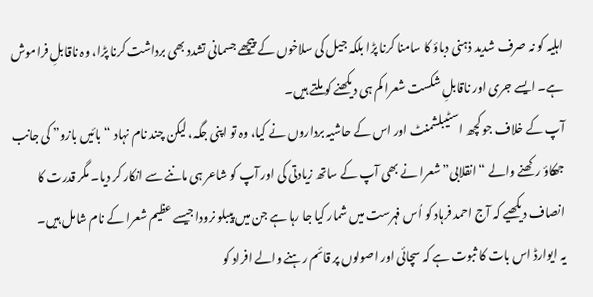اہلیہ کو نہ صرف شدید ذہنی دباؤ کا سامنا کرنا پڑا بلکہ جیل کی سلاخوں کے پیچھے جسمانی تشدد بھی برداشت کرنا پڑا، وہ ناقابلِ فراموش ہے۔ ایسے جری اور ناقابلِ شکست شعرا کم ہی دیکھنے کو ملتے ہیں۔
آپ کے خلاف جو کچھ اسٹیبلشمنٹ اور اس کے حاشیہ برداروں نے کیا، وہ تو اپنی جگہ، لیکن چند نام نہاد “بائیں بازو” کی جانب جھکاؤ رکھنے والے “انقلابی” شعرا نے بھی آپ کے ساتھ زیادتی کی اور آپ کو شاعر ہی ماننے سے انکار کر دیا۔ مگر قدرت کا انصاف دیکھیے کہ آج احمد فرہاد کو اُس فہرست میں شمار کیا جا رہا ہے جن میں پیبلو نرودا جیسے عظیم شعرا کے نام شامل ہیں۔
یہ ایوارڈ اس بات کا ثبوت ہے کہ سچائی اور اصولوں پر قائم رہنے والے افراد کو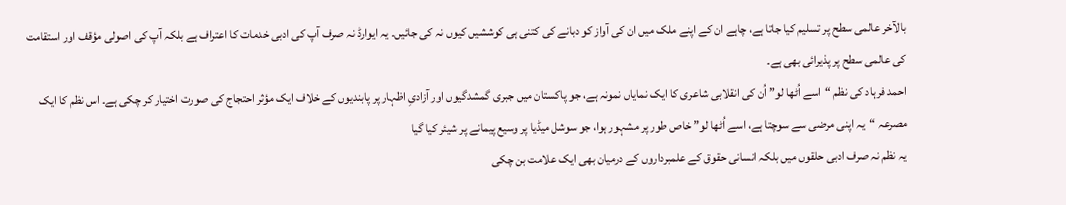بالآخر عالمی سطح پر تسلیم کیا جاتا ہے، چاہے ان کے اپنے ملک میں ان کی آواز کو دبانے کی کتنی ہی کوششیں کیوں نہ کی جائیں۔ یہ ایوارڈ نہ صرف آپ کی ادبی خدمات کا اعتراف ہے بلکہ آپ کی اصولی مؤقف اور استقامت کی عالمی سطح پر پذیرائی بھی ہے۔
احمد فرہاد کی نظم “اسے اُٹھا لو” اُن کی انقلابی شاعری کا ایک نمایاں نمونہ ہے، جو پاکستان میں جبری گمشدگیوں اور آزادیِ اظہار پر پابندیوں کے خلاف ایک مؤثر احتجاج کی صورت اختیار کر چکی ہے۔ اس نظم کا ایک مصرعہ “یہ اپنی مرضی سے سوچتا ہے، اسے اُٹھا لو” خاص طور پر مشہور ہوا، جو سوشل میڈیا پر وسیع پیمانے پر شیئر کیا گیا
یہ نظم نہ صرف ادبی حلقوں میں بلکہ انسانی حقوق کے علمبرداروں کے درمیان بھی ایک علامت بن چکی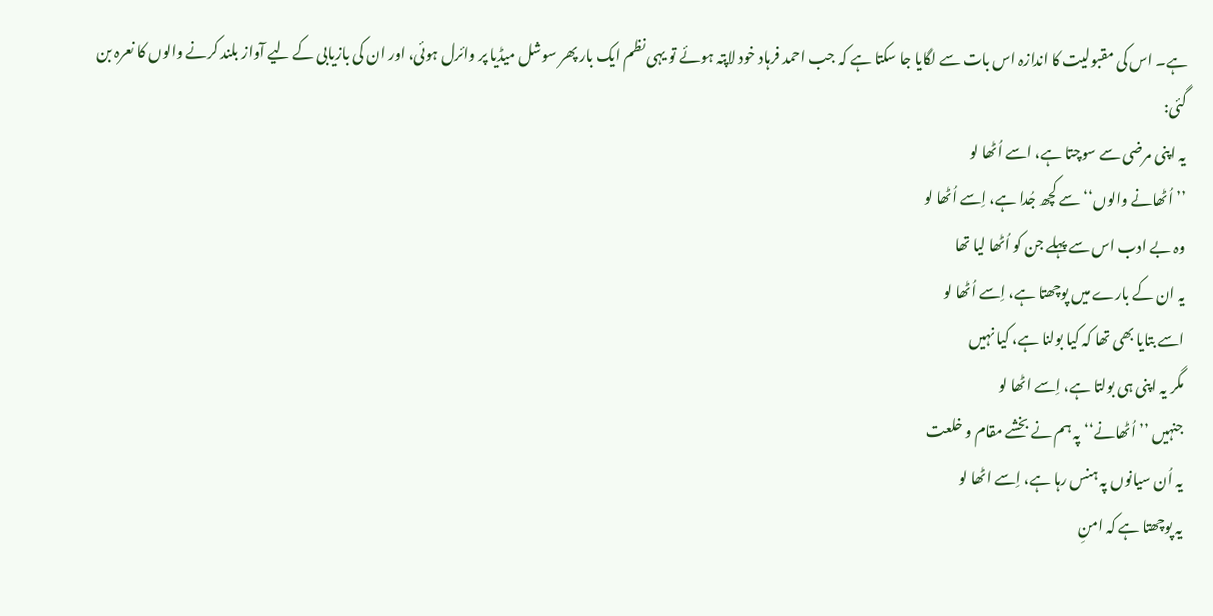ہے۔ اس کی مقبولیت کا اندازہ اس بات سے لگایا جا سکتا ہے کہ جب احمد فرہاد خود لاپتہ ہوئے تو یہی نظم ایک بار پھر سوشل میڈیا پر وائرل ہوئی، اور ان کی بازیابی کے لیے آواز بلند کرنے والوں کا نعرہ بن گئی:
یہ اپنی مرضی سے سوچتا ہے، اسے اُٹھا لو
’’اُٹھانے والوں‘‘ سے کچھ جُدا ہے، اِسے اُٹھا لو
وہ بے ادب اس سے پہلے جن کو اُٹھا لیا تھا
یہ ان کے بارے میں پوچھتا ہے، اِسے اُٹھا لو
اسے بتایا بھی تھا کہ کیا بولنا ہے، کیا نہیں
مگر یہ اپنی ہی بولتا ہے، اِسے اٹھا لو
جنہیں ’’اُٹھانے‘‘ پہ ہم نے بخشے مقام و خلعت
یہ اُن سیانوں پہ ہنس رہا ہے، اِسے اٹھا لو
یہ پوچھتا ہے کہ امنِ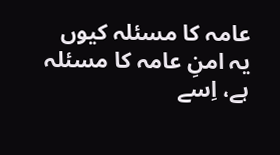عامہ کا مسئلہ کیوں
یہ امنِ عامہ کا مسئلہ ہے، اِسے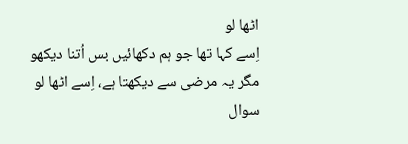اٹھا لو
اِسے کہا تھا جو ہم دکھائیں بس اُتنا دیکھو
مگر یہ مرضی سے دیکھتا ہے، اِسے اٹھا لو
سوال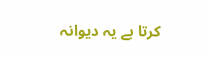کرتا ہے یہ دیوانہ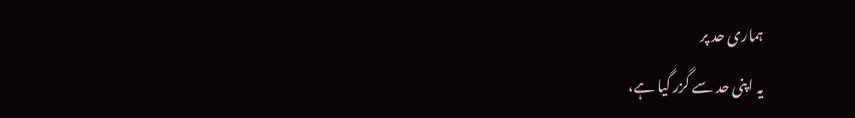ہماری حد پر
یہ اپنی حد سے گزر گیا ہے،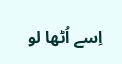اِسے اُٹھا لو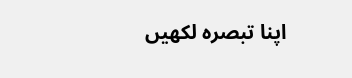اپنا تبصرہ لکھیں